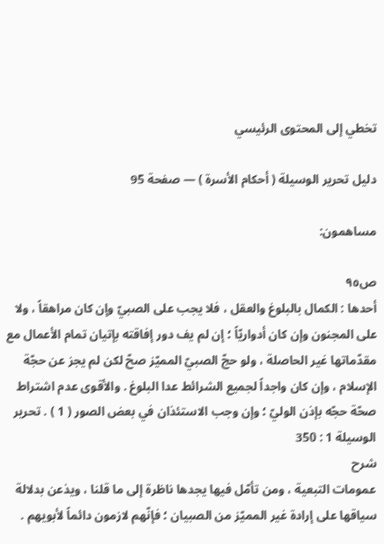تخطي إلى المحتوى الرئيسي

دليل تحرير الوسيلة ( أحكام الأسرة ) — صفحة 95

مساهمون:

ص٩٥
أحدها : الكمال بالبلوغ والعقل ، فلا يجب على الصبيّ وإن كان مراهقاً ، ولا على المجنون وإن كان أدواريّاً ؛ إن لم يف دور إفاقته بإتيان تمام الأعمال مع مقدّماتها غير الحاصلة ، ولو حجّ الصبيّ المميّز صحّ لكن لم يجز عن حجّة الإسلام ، وإن كان واجداً لجميع الشرائط عدا البلوغ . والأقوى عدم اشتراط صحّة حجّه بإذن الوليّ ؛ وإن وجب الاستئذان في بعض الصور ( 1 ) . تحرير الوسيلة 1 : 350
شرح
عمومات التبعية ، ومن تأمّل فيها يجدها ناظرة إلى ما قلنا ، ويذعن بدلالة سياقها على إرادة غير المميّز من الصبيان ؛ فإنّهم لازمون دائماً لأبويهم .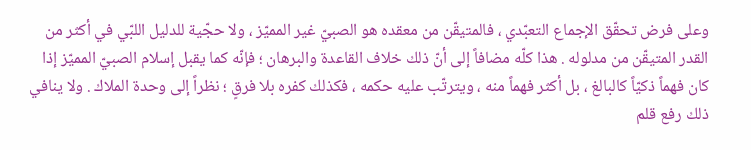وعلى فرض تحقّق الإجماع التعبّدي ، فالمتيقّن من معقده هو الصبيّ غير المميّز ، ولا حجّية للدليل اللبّي في أكثر من القدر المتيقّن من مدلوله . هذا كلّه مضافاً إلى أنّ ذلك خلاف القاعدة والبرهان ؛ فإنّه كما يقبل إسلام الصبيّ المميّز إذا كان فهماً ذكيّاً كالبالغ ، بل أكثر فهماً منه ، ويترتّب عليه حكمه ، فكذلك كفره بلا فرقٍ ؛ نظراً إلى وحدة الملاك . ولا ينافي ذلك رفع قلم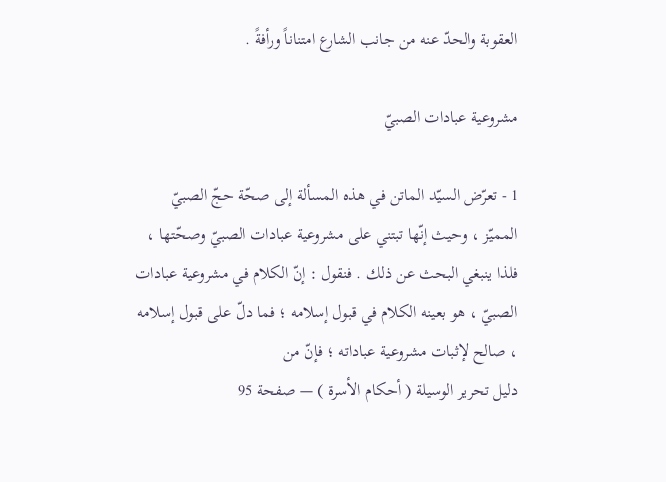العقوبة والحدّ عنه من جانب الشارع امتناناً ورأفةً .

مشروعية عبادات الصبيّ

1 - تعرّض السيّد الماتن في هذه المسألة إلى صحّة حجّ الصبيّ المميّز ، وحيث إنّها تبتني على مشروعية عبادات الصبيّ وصحّتها ، فلذا ينبغي البحث عن ذلك . فنقول : إنّ الكلام في مشروعية عبادات الصبيّ ، هو بعينه الكلام في قبول إسلامه ؛ فما دلّ على قبول إسلامه ، صالح لإثبات مشروعية عباداته ؛ فإنّ من
دليل تحرير الوسيلة ( أحكام الأسرة ) — صفحة 95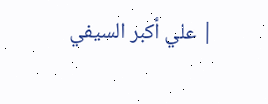| علي أكبر السيفي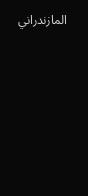المازندراني